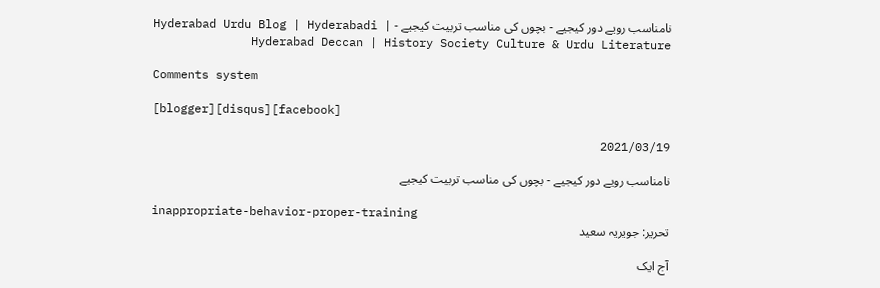نامناسب رویے دور کیجیے - بچوں کی مناسب تربیت کیجیے - Hyderabad Urdu Blog | Hyderabadi | Hyderabad Deccan | History Society Culture & Urdu Literature

Comments system

[blogger][disqus][facebook]

2021/03/19

نامناسب رویے دور کیجیے - بچوں کی مناسب تربیت کیجیے

inappropriate-behavior-proper-training
تحریر: جویریہ سعید

آج ایک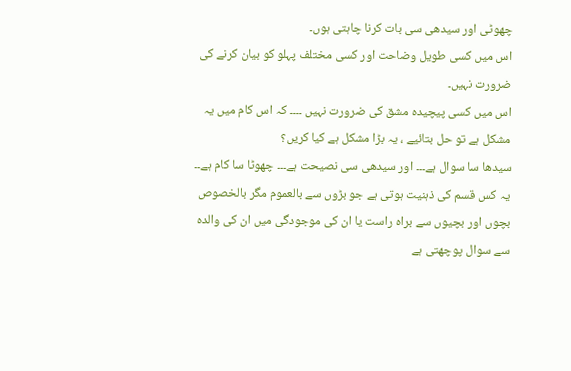چھوٹی اور سیدھی سی بات کرنا چاہتی ہوں۔
اس میں کسی طویل وضاحت اور کسی مختلف پہلو کو بیان کرنے کی ضرورت نہیں۔
اس میں کسی پیچیدہ مشق کی ضرورت نہیں ۔۔۔۔ کہ اس کام میں یہ مشکل ہے تو حل بتائیے ، یہ بڑا مشکل ہے کیا کریں؟
سیدھا سا سوال ہے۔۔۔ اور سیدھی سی نصیحت ہے۔۔۔ چھوٹا سا کام ہے۔۔
یہ کس قسم کی ذہنیت ہوتی ہے جو بڑوں سے بالعموم مگر بالخصوص بچوں اور بچیوں سے براہ راست یا ان کی موجودگی میں ان کی والدہ سے سوال پوچھتی ہے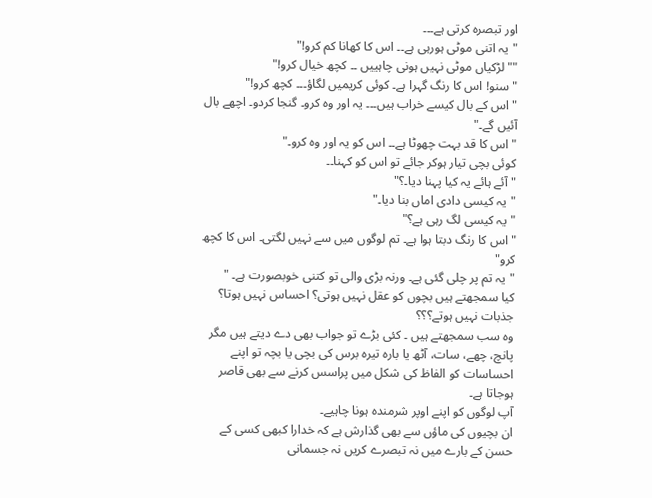اور تبصرہ کرتی ہے۔۔۔
"یہ اتنی موٹی ہورہی ہے۔۔ اس کا کھانا کم کرو!"
""لڑکیاں موٹی نہیں ہونی چاہییں ۔۔ کچھ خیال کرو!"
"سنو! اس کا رنگ گہرا ہے۔ کوئی کریمیں لگاؤ۔۔۔ کچھ کرو!"
"اس کے بال کیسے خراب ہیں۔۔۔ یہ اور وہ کرو۔ گنجا کردو۔ اچھے بال آئیں گے۔"
"اس کا قد بہت چھوٹا ہے۔۔ اس کو یہ اور وہ کرو۔"
کوئی بچی تیار ہوکر جائے تو اس کو کہنا۔۔
"آئے ہائے یہ کیا پہنا دیا۔؟"
"یہ کیسی دادی اماں بنا دیا۔"
"یہ کیسی لگ رہی ہے؟"
"اس کا رنگ دبتا ہوا ہے۔ تم لوگوں میں سے نہیں لگتی۔ اس کا کچھ کرو"
"یہ تم پر چلی گئی ہے۔ ورنہ بڑی والی تو کتنی خوبصورت ہے۔ "
کیا سمجھتے ہیں بچوں کو عقل نہیں ہوتی؟ احساس نہیں ہوتا؟ جذبات نہیں ہوتے؟؟؟
وہ سب سمجھتے ہیں ۔ کئی بڑے تو جواب بھی دے دیتے ہیں مگر پانچ، چھے، سات، آٹھ یا بارہ تیرہ برس کی بچی یا بچہ تو اپنے احساسات کو الفاظ کی شکل میں پراسس کرنے سے بھی قاصر ہوجاتا ہے۔
آپ لوگوں کو اپنے اوپر شرمندہ ہونا چاہیے۔
ان بچیوں کی ماؤں سے بھی گذارش ہے کہ خدارا کبھی کسی کے حسن کے بارے میں نہ تبصرے کریں نہ جسمانی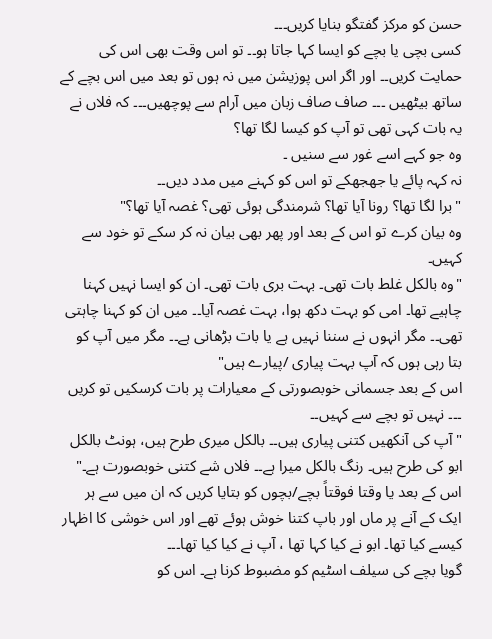حسن کو مرکز گفتگو بنایا کریں۔۔۔
کسی بچی یا بچے کو ایسا کہا جاتا ہو۔۔ تو اس وقت بھی اس کی حمایت کریں۔۔ اور اگر اس پوزیشن میں نہ ہوں تو بعد میں اس بچے کے ساتھ بیٹھیں ۔۔۔ صاف صاف زبان میں آرام سے پوچھیں۔۔۔ کہ فلاں نے یہ بات کہی تھی تو آپ کو کیسا لگا تھا؟
وہ جو کہے اسے غور سے سنیں ۔
نہ کہہ پائے یا جھجھکے تو اس کو کہنے میں مدد دیں۔۔
"برا لگا تھا؟ رونا آیا تھا؟ شرمندگی ہوئی تھی؟ غصہ آیا تھا؟"
وہ بیان کرے تو اس کے بعد اور پھر بھی بیان نہ کر سکے تو خود سے کہیں۔
"وہ بالکل غلط بات تھی۔ بہت بری بات تھی۔ ان کو ایسا نہیں کہنا چاہیے تھا۔ امی کو بہت دکھ ہوا، بہت غصہ آیا۔۔ میں ان کو کہنا چاہتی تھی۔۔ مگر انہوں نے سننا نہیں ہے یا بات بڑھانی ہے۔۔ مگر میں آپ کو بتا رہی ہوں کہ آپ بہت پیاری /پیارے ہیں"
اس کے بعد جسمانی خوبصورتی کے معیارات پر بات کرسکیں تو کریں ۔۔۔ نہیں تو بچے سے کہیں۔۔
"آپ کی آنکھیں کتنی پیاری ہیں۔۔ بالکل میری طرح ہیں، ہونٹ بالکل ابو کی طرح ہیں۔ رنگ بالکل میرا ہے۔۔ فلاں شے کتنی خوبصورت ہے۔"
اس کے بعد یا وقتا فوقتاً بچے/بچوں کو بتایا کریں کہ ان میں سے ہر ایک کے آنے پر ماں اور باپ کتنا خوش ہوئے تھے اور اس خوشی کا اظہار کیسے کیا تھا۔ ابو نے کیا کہا تھا ، آپ نے کیا کیا تھا۔۔۔
گویا بچے کی سیلف اسٹیم کو مضبوط کرنا ہے۔ اس کو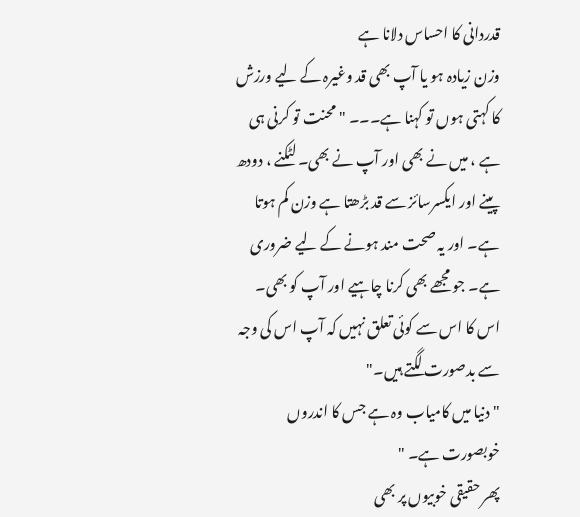قدردانی کا احساس دلانا ہے
وزن زیادہ ہو یا آپ بھی قد وغیرہ کے لیے ورزش کا کہتی ہوں تو کہنا ہے۔۔۔ "محنت تو کرنی ہی ہے ، میں نے بھی اور آپ نے بھی۔ لٹکنے ، دودھ پینے اور ایکسرسائز سے قد بڑھتا ہے وزن کم ہوتا ہے۔ اور یہ صحت مند ہونے کے لیے ضروری ہے۔ جو مجھے بھی کرنا چاہیے اور آپ کو بھی۔ اس کا اس سے کوئی تعلق نہیں کہ آپ اس کی وجہ سے بدصورت لگتے ہیں۔"
"دنیا میں کامیاب وہ ہے جس کا اندروں خوبصورت ہے۔ "
پھر حقیقی خوبیوں پر بھی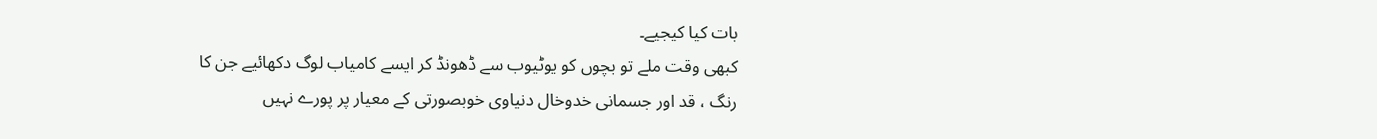بات کیا کیجیے۔
کبھی وقت ملے تو بچوں کو یوٹیوب سے ڈھونڈ کر ایسے کامیاب لوگ دکھائیے جن کا رنگ ، قد اور جسمانی خدوخال دنیاوی خوبصورتی کے معیار پر پورے نہیں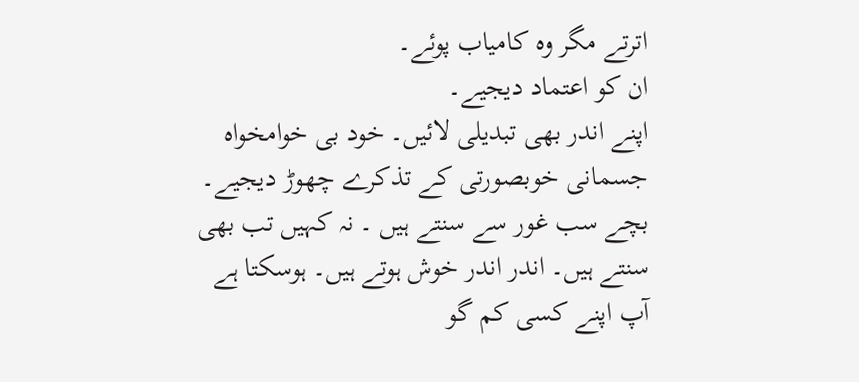اترتے مگر وہ کامیاب پوئے۔
ان کو اعتماد دیجیے۔
اپنے اندر بھی تبدیلی لائیں۔ خود بی خوامخواہ جسمانی خوبصورتی کے تذکرے چھوڑ دیجیے۔
بچے سب غور سے سنتے ہیں ۔ نہ کہیں تب بھی سنتے ہیں۔ اندر اندر خوش ہوتے ہیں۔ ہوسکتا ہے آپ اپنے کسی کم گو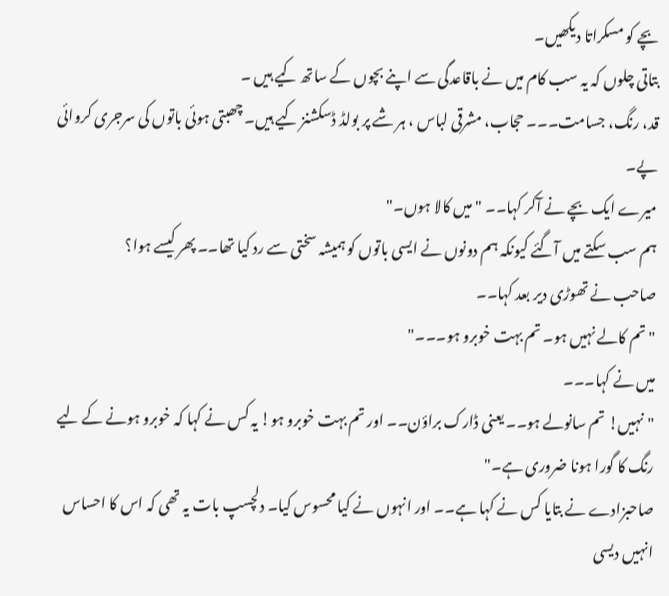بچے کو مسکراتا دیکھیں۔
بتاتی چلوں کہ یہ سب کام میں نے باقاعدگی سے اپنے بچوں کے ساتھ کیے ہیں ۔
قد، رنگ، جسامت۔۔۔ حجاب، مشرقی لباس ، ہر شے پر بولڈ ڈسکشنز کیے ہیں۔ چھبتی ہوئی باتوں کی سرجری کروائی پے۔
میرے ایک بچے نے آکر کہا۔۔ "میں کالا ہوں۔"
ہم سب سکتے میں آگئے کیونکہ ہم دونوں نے ایسی باتوں کو ہمیشہ سختی سے رد کیا تھا۔۔ پھر کیسے ہوا؟
صاحب نے تھوڑی دیر بعد کہا۔۔
"تم کالے نہیں ہو۔ تم بہت خوبرو ہو۔۔۔"
میں نے کہا۔۔۔
"نہیں! تم سانولے ہو۔۔ یعنی ڈارک براؤن۔۔ اور تم بہت خوبرو ہو! یہ کس نے کہا کہ خوبرو ہونے کے لیے رنگ کا گورا ہونا ضروری ہے۔"
صاحبزادے نے بتایا کس نے کہا ہے۔۔ اور انہوں نے کیا محسوس کیا۔ دلچسپ بات یہ تھی کہ اس کا احساس انہیں دیسی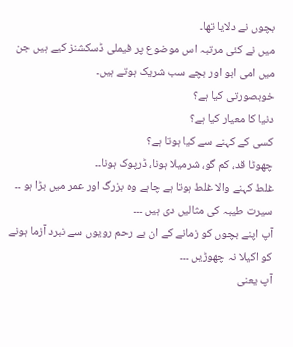بچوں نے دلایا تھا۔
میں نے کئی مرتبہ اس موضوع پر فیملی ڈسکشنز کیے ہیں جن میں امی ابو اور بچے سب شریک ہوتے ہیں۔
خوبصورتی کیا ہے؟
دنیا کا معیار کیا ہے؟
کسی کے کہنے سے کیا ہوتا ہے؟
چھوٹا قد، کم گو، شرمیلا ہونا، ڈرپوک ہونا۔۔
غلط کہنے والا غلط ہوتا ہے چاہے وہ بزرگ اور عمر میں بڑا ہو ۔۔
سیرت طیبہ کی مثالیں دی ہیں ۔۔۔
آپ اپنے بچوں کو زمانے کے ان بے رحم رویوں سے نبرد آزما ہونے کو اکیلا نہ چھوڑیں ۔۔۔
آپ یعنی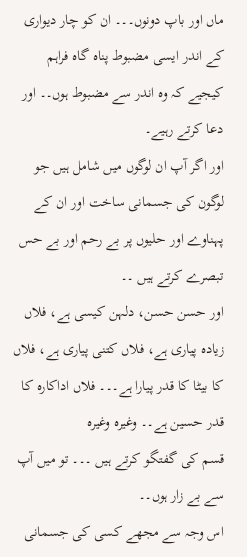ماں اور باپ دونوں۔۔۔ ان کو چار دیواری کے اندر ایسی مضبوط پناہ گاہ فراہم کیجیے کہ وہ اندر سے مضبوط ہوں۔۔ اور دعا کرتے رہیے۔
اور اگر آپ ان لوگوں میں شامل ہیں جو لوگون کی جسمانی ساخت اور ان کے پہناوے اور حلیوں پر بے رحم اور بے حس تبصرے کرتے ہیں ۔۔
اور حسن حسن، دلہن کیسی ہے، فلاں زیادہ پیاری ہے، فلاں کتنی پیاری ہے، فلاں کا بیٹا کا قدر پیارا ہے۔۔۔ فلاں اداکارہ کا قدر حسین ہے۔۔ وغیرہ وغیرہ
قسم کی گفتگو کرتے ہیں ۔۔۔ تو میں آپ سے بے زار ہوں۔۔
اس وجہ سے مجھے کسی کی جسمانی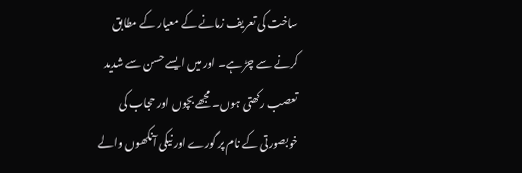ساخت کی تعریف زمانے کے معیار کے مطابق کرنے سے چڑ ہے۔ اور میں ایسے حسن سے شدید تعصب رکھتی ہوں۔ مجھے بچوں اور حجاب کی خوبصورتی کے نام پر گورے اور نیکی آنکھوں والے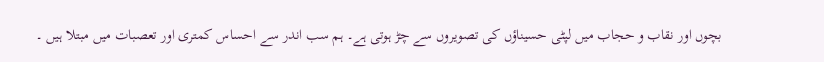بچوں اور نقاب و حجاب میں لپٹی حسیناؤں کی تصویروں سے چڑ ہوتی ہے۔ ہم سب اندر سے احساس کمتری اور تعصبات میں مبتلا ہیں ۔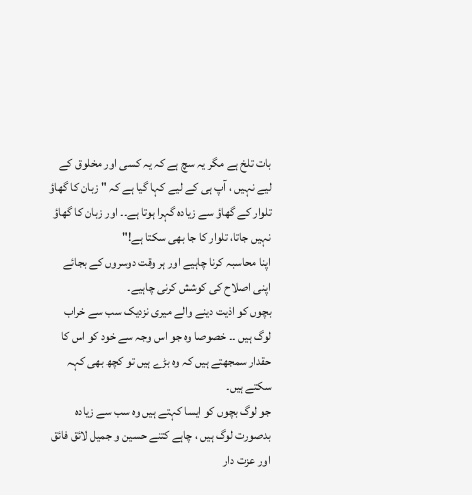بات تلخ ہے مگر یہ سچ ہے کہ یہ کسی اور مخلوق کے لیے نہیں ، آپ ہی کے لیے کہا گیا ہے کہ " زبان کا گھاؤ تلوار کے گھاؤ سے زیادہ گہرا ہوتا ہے۔۔ اور زبان کا گھاؤ نہیں جاتا، تلوار کا جا بھی سکتا ہے!"
اپنا محاسبہ کرنا چاہیے اور ہر وقت دوسروں کے بجائے اپنی اصلاح کی کوشش کرنی چاہیے۔
بچوں کو اذیت دینے والے میری نزدیک سب سے خراب لوگ ہیں ۔۔ خصوصا وہ جو اس وجہ سے خود کو اس کا حقدار سمجھتے ہیں کہ وہ بڑے ہیں تو کچھ بھی کہہ سکتے ہیں۔
جو لوگ بچوں کو ایسا کہتے ہیں وہ سب سے زیادہ بدصورت لوگ ہیں ، چاہے کتنے حسین و جمیل لائق فائق اور عزت دار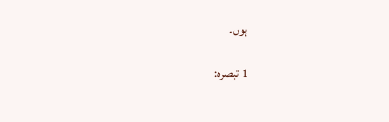ہوں۔

1 تبصرہ: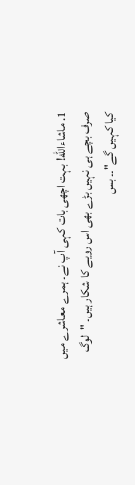1. ماشاءالله! بہت اچھی بات کہی آپ نے۔ ہمرے معاشرے میں صرف بچے ہی نہیں بڑے بھی اس رویے کا شکار ہیں۔ "لوگ کیا کہیں گے"۔۔ بس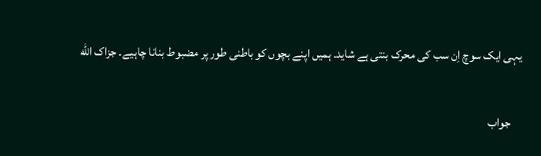یہی ایک سوچ اِن سب کی محرک بنتی ہے شاید۔ ہمیں اپنے بچوں کو باطنی طور پر مضبوط بنانا چاہیے۔ جزاک اللّه

    جواب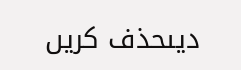دیںحذف کریں